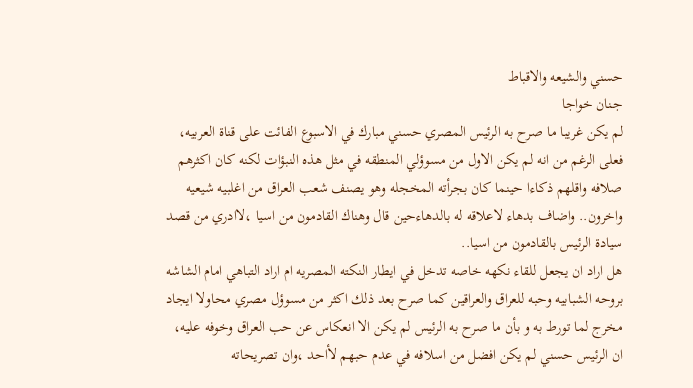حسني والشيعه والاقباط
جـنان خواجا
لم يكن غريبا ما صرح به الرئيس المصري حسني مبارك في الاسبوع الفائت على قناة العربيه، فعلى الرغم من انه لم يكن الاول من مسوؤلي المنطقه في مثل هذه النبؤات لكنه كان اكثرهم صلافه واقلهم ذكاءا حينما كان بجرأته المخجله وهو يصنف شعب العراق من اغلبيه شيعيه واخرون.. واضاف بدهاء لاعلاقه له بالدهاءحين قال وهناك القادمون من اسيا ،لاادري من قصد سيادة الرئيس بالقادمون من اسيا..
هل اراد ان يجعل للقاء نكهه خاصه تدخل في ايطار النكته المصريه ام اراد التباهي امام الشاشه بروحه الشبابيه وحبه للعراق والعراقين كما صرح بعد ذلك اكثر من مسوؤل مصري محاولا ايجاد مخرج لما تورط به و بأن ما صرح به الرئيس لم يكن الا انعكاس عن حب العراق وخوفه عليه، ان الرئيس حسني لم يكن افضل من اسلافه في عدم حبهم لأاحد ،وان تصريحاته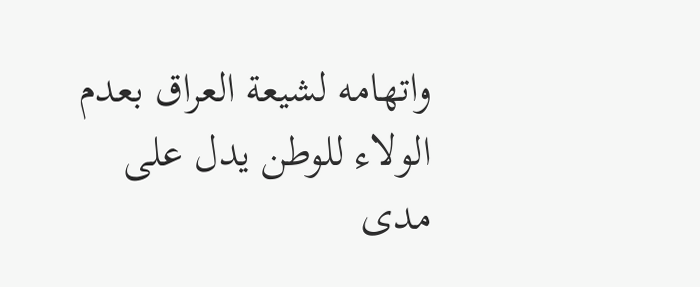واتهامه لشيعة العراق بعدم الولاء للوطن يدل على مدى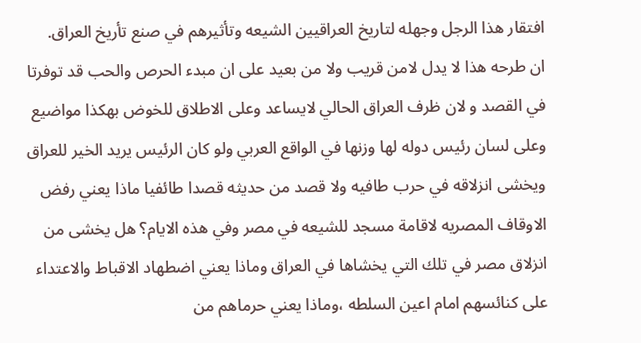افتقار هذا الرجل وجهله لتاريخ العراقيين الشيعه وتأثيرهم في صنع تأريخ العراق.
ان طرحه هذا لا يدل لامن قريب ولا من بعيد على ان مبدء الحرص والحب قد توفرتا في القصد و لان ظرف العراق الحالي لايساعد وعلى الاطلاق للخوض بهكذا مواضيع وعلى لسان رئيس دوله لها وزنها في الواقع العربي ولو كان الرئيس يريد الخير للعراق ويخشى انزلاقه في حرب طافيه ولا قصد من حديثه قصدا طائفيا ماذا يعني رفض الاوقاف المصريه لاقامة مسجد للشيعه في مصر وفي هذه الايام؟ هل يخشى من انزلاق مصر في تلك التي يخشاها في العراق وماذا يعني اضطهاد الاقباط والاعتداء على كنائسهم امام اعين السلطه ،وماذا يعني حرماهم من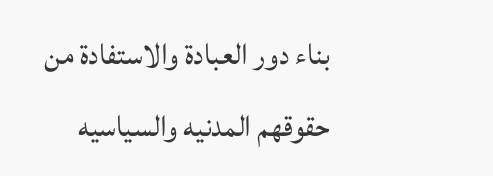بناء دور العبادة والاستفادة من حقوقهم المدنيه والسياسيه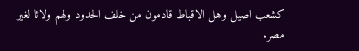كشعب اصيل وهل الاقباط قادمون من خلف الحدود ولهم ولائا لغير مصر.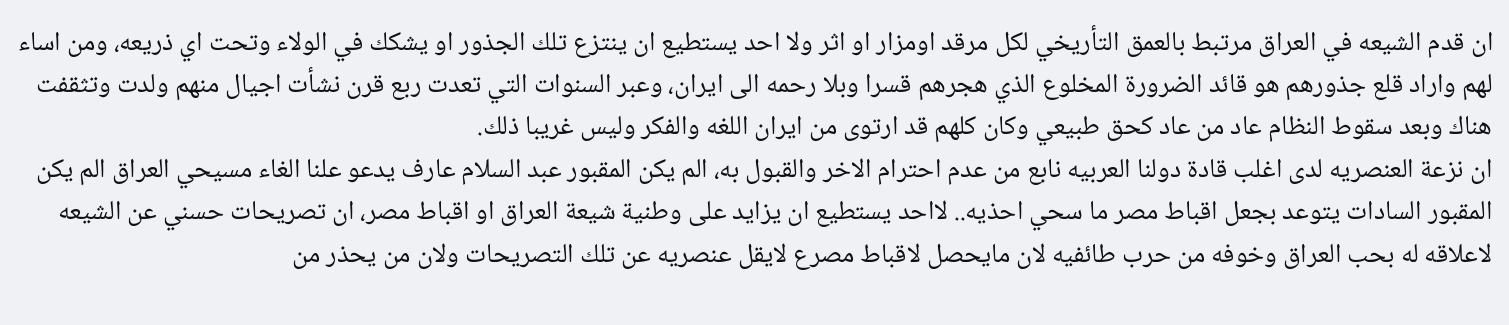ان قدم الشيعه في العراق مرتبط بالعمق التأريخي لكل مرقد اومزار او اثر ولا احد يستطيع ان ينتزع تلك الجذور او يشكك في الولاء وتحت اي ذريعه، ومن اساء لهم واراد قلع جذورهم هو قائد الضرورة المخلوع الذي هجرهم قسرا وبلا رحمه الى ايران، وعبر السنوات التي تعدت ربع قرن نشأت اجيال منهم ولدت وتثقفت هناك وبعد سقوط النظام عاد من عاد كحق طبيعي وكان كلهم قد ارتوى من ايران اللغه والفكر وليس غريبا ذلك.
ان نزعة العنصريه لدى اغلب قادة دولنا العربيه نابع من عدم احترام الاخر والقبول به، الم يكن المقبور عبد السلام عارف يدعو علنا الغاء مسيحي العراق الم يكن المقبور السادات يتوعد بجعل اقباط مصر ما سحي احذيه.. لااحد يستطيع ان يزايد على وطنية شيعة العراق او اقباط مصر، ان تصريحات حسني عن الشيعه لاعلاقه له بحب العراق وخوفه من حرب طائفيه لان مايحصل لاقباط مصرع لايقل عنصريه عن تلك التصريحات ولان من يحذر من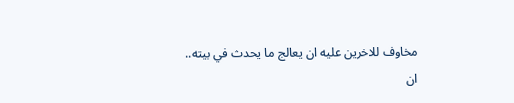مخاوف للاخرين عليه ان يعالج ما يحدث في بيته..
ان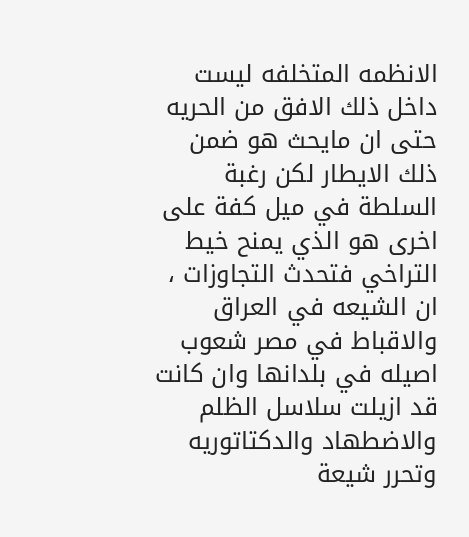الانظمه المتخلفه ليست داخل ذلك الافق من الحريه حتى ان مايحث هو ضمن ذلك الايطار لكن رغبة السلطة في ميل كفة على اخرى هو الذي يمنح خيط التراخي فتحدث التجاوزات ، ان الشيعه في العراق والاقباط في مصر شعوب اصيله في بلدانها وان كانت قد ازيلت سلاسل الظلم والاضطهاد والدكتاتوريه وتحرر شيعة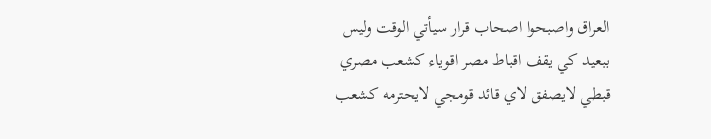العراق واصبحوا اصحاب قرار سيأتي الوقت وليس ببعيد كي يقف اقباط مصر اقوياء كشعب مصري قبطي لايصفق لاي قائد قومجي لايحترمه كشعب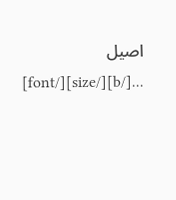اصيل ...[/b][/size][/font]